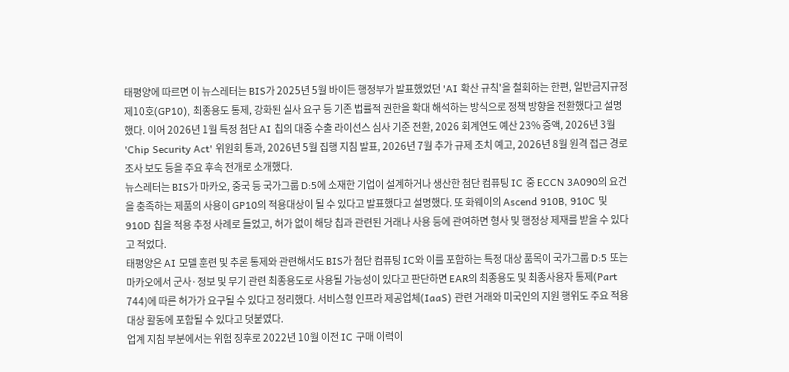태평양에 따르면 이 뉴스레터는 BIS가 2025년 5월 바이든 행정부가 발표했었던 'AI 확산 규칙'을 철회하는 한편, 일반금지규정 제10호(GP10), 최종용도 통제, 강화된 실사 요구 등 기존 법률적 권한을 확대 해석하는 방식으로 정책 방향을 전환했다고 설명했다. 이어 2026년 1월 특정 첨단 AI 칩의 대중 수출 라이선스 심사 기준 전환, 2026 회계연도 예산 23% 증액, 2026년 3월 'Chip Security Act' 위원회 통과, 2026년 5월 집행 지침 발표, 2026년 7월 추가 규제 조치 예고, 2026년 8월 원격 접근 경로 조사 보도 등을 주요 후속 전개로 소개했다.
뉴스레터는 BIS가 마카오, 중국 등 국가그룹 D:5에 소재한 기업이 설계하거나 생산한 첨단 컴퓨팅 IC 중 ECCN 3A090의 요건을 충족하는 제품의 사용이 GP10의 적용대상이 될 수 있다고 발표했다고 설명했다. 또 화웨이의 Ascend 910B, 910C 및 910D 칩을 적용 추정 사례로 들었고, 허가 없이 해당 칩과 관련된 거래나 사용 등에 관여하면 형사 및 행정상 제재를 받을 수 있다고 적었다.
태평양은 AI 모델 훈련 및 추론 통제와 관련해서도 BIS가 첨단 컴퓨팅 IC와 이를 포함하는 특정 대상 품목이 국가그룹 D:5 또는 마카오에서 군사·정보 및 무기 관련 최종용도로 사용될 가능성이 있다고 판단하면 EAR의 최종용도 및 최종사용자 통제(Part 744)에 따른 허가가 요구될 수 있다고 정리했다. 서비스형 인프라 제공업체(IaaS) 관련 거래와 미국인의 지원 행위도 주요 적용 대상 활동에 포함될 수 있다고 덧붙였다.
업계 지침 부분에서는 위험 징후로 2022년 10월 이전 IC 구매 이력이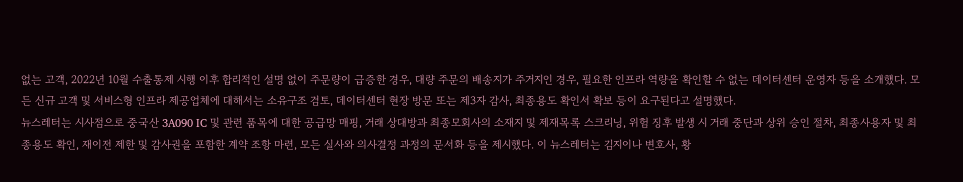없는 고객, 2022년 10월 수출통제 시행 이후 합리적인 설명 없이 주문량이 급증한 경우, 대량 주문의 배송지가 주거지인 경우, 필요한 인프라 역량을 확인할 수 없는 데이터센터 운영자 등을 소개했다. 모든 신규 고객 및 서비스형 인프라 제공업체에 대해서는 소유구조 검토, 데이터센터 현장 방문 또는 제3자 감사, 최종용도 확인서 확보 등이 요구된다고 설명했다.
뉴스레터는 시사점으로 중국산 3A090 IC 및 관련 품목에 대한 공급망 매핑, 거래 상대방과 최종모회사의 소재지 및 제재목록 스크리닝, 위험 징후 발생 시 거래 중단과 상위 승인 절차, 최종사용자 및 최종용도 확인, 재이전 제한 및 감사권을 포함한 계약 조항 마련, 모든 실사와 의사결정 과정의 문서화 등을 제시했다. 이 뉴스레터는 김지이나 변호사, 황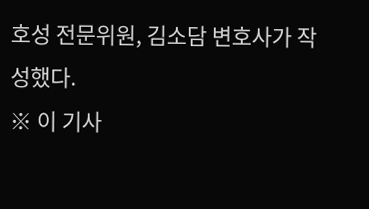호성 전문위원, 김소담 변호사가 작성했다.
※ 이 기사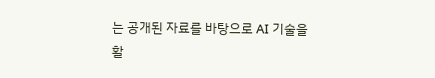는 공개된 자료를 바탕으로 AI 기술을 활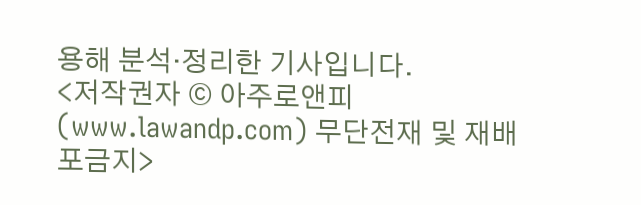용해 분석·정리한 기사입니다.
<저작권자 © 아주로앤피 (www.lawandp.com) 무단전재 및 재배포금지>